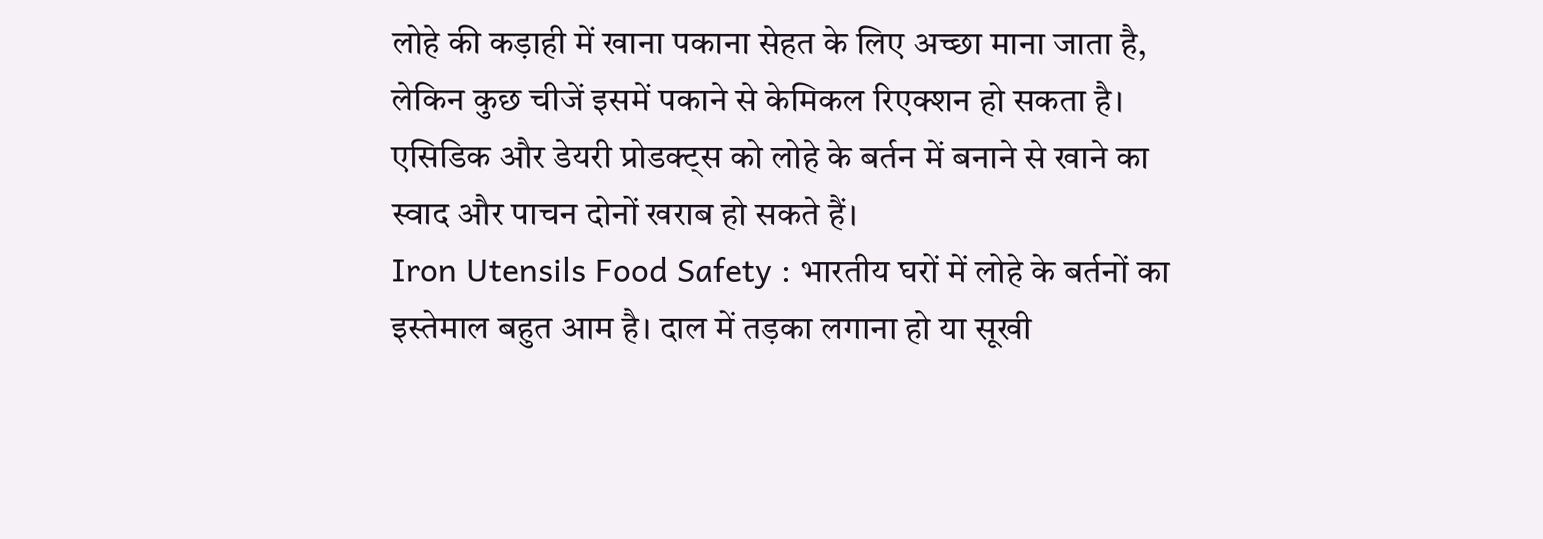लोहे की कड़ाही में खाना पकाना सेहत के लिए अच्छा माना जाता है, लेकिन कुछ चीजें इसमें पकाने से केमिकल रिएक्शन हो सकता है। एसिडिक और डेयरी प्रोडक्ट्स को लोहे के बर्तन में बनाने से खाने का स्वाद और पाचन दोनों खराब हो सकते हैं।
Iron Utensils Food Safety : भारतीय घरों में लोहे के बर्तनों का इस्तेमाल बहुत आम है। दाल में तड़का लगाना हो या सूखी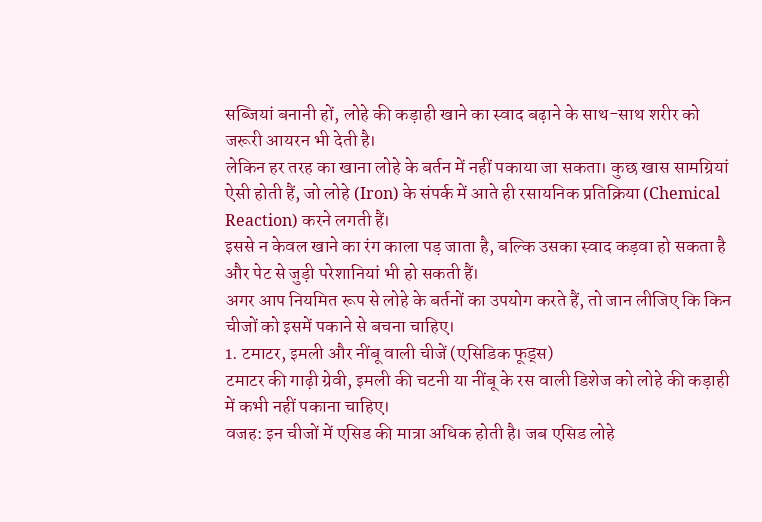सब्जियां बनानी हों, लोहे की कड़ाही खाने का स्वाद बढ़ाने के साथ-साथ शरीर को जरूरी आयरन भी देती है।
लेकिन हर तरह का खाना लोहे के बर्तन में नहीं पकाया जा सकता। कुछ खास सामग्रियां ऐसी होती हैं, जो लोहे (Iron) के संपर्क में आते ही रसायनिक प्रतिक्रिया (Chemical Reaction) करने लगती हैं।
इससे न केवल खाने का रंग काला पड़ जाता है, बल्कि उसका स्वाद कड़वा हो सकता है और पेट से जुड़ी परेशानियां भी हो सकती हैं।
अगर आप नियमित रूप से लोहे के बर्तनों का उपयोग करते हैं, तो जान लीजिए कि किन चीजों को इसमें पकाने से बचना चाहिए।
1. टमाटर, इमली और नींबू वाली चीजें (एसिडिक फूड्स)
टमाटर की गाढ़ी ग्रेवी, इमली की चटनी या नींबू के रस वाली डिशेज को लोहे की कड़ाही में कभी नहीं पकाना चाहिए।
वजह: इन चीजों में एसिड की मात्रा अधिक होती है। जब एसिड लोहे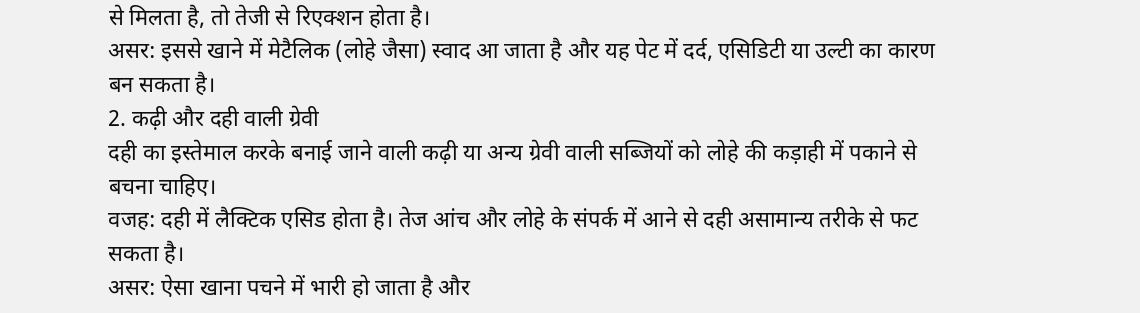से मिलता है, तो तेजी से रिएक्शन होता है।
असर: इससे खाने में मेटैलिक (लोहे जैसा) स्वाद आ जाता है और यह पेट में दर्द, एसिडिटी या उल्टी का कारण बन सकता है।
2. कढ़ी और दही वाली ग्रेवी
दही का इस्तेमाल करके बनाई जाने वाली कढ़ी या अन्य ग्रेवी वाली सब्जियों को लोहे की कड़ाही में पकाने से बचना चाहिए।
वजह: दही में लैक्टिक एसिड होता है। तेज आंच और लोहे के संपर्क में आने से दही असामान्य तरीके से फट सकता है।
असर: ऐसा खाना पचने में भारी हो जाता है और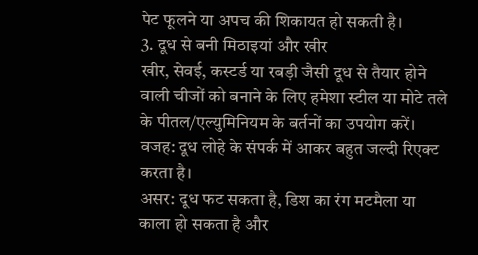पेट फूलने या अपच की शिकायत हो सकती है।
3. दूध से बनी मिठाइयां और खीर
खीर, सेवई, कस्टर्ड या रबड़ी जैसी दूध से तैयार होने वाली चीजों को बनाने के लिए हमेशा स्टील या मोटे तले के पीतल/एल्युमिनियम के बर्तनों का उपयोग करें।
वजह: दूध लोहे के संपर्क में आकर बहुत जल्दी रिएक्ट करता है।
असर: दूध फट सकता है, डिश का रंग मटमैला या काला हो सकता है और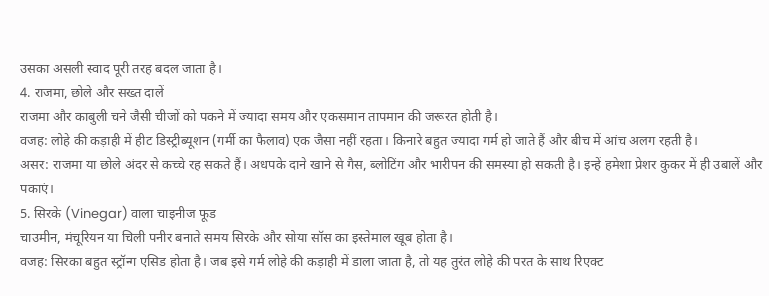उसका असली स्वाद पूरी तरह बदल जाता है।
4. राजमा, छोले और सख्त दालें
राजमा और काबुली चने जैसी चीजों को पकने में ज्यादा समय और एकसमान तापमान की जरूरत होती है।
वजह: लोहे की कड़ाही में हीट डिस्ट्रीब्यूशन (गर्मी का फैलाव) एक जैसा नहीं रहता। किनारे बहुत ज्यादा गर्म हो जाते हैं और बीच में आंच अलग रहती है।
असर: राजमा या छोले अंदर से कच्चे रह सकते हैं। अधपके दाने खाने से गैस, ब्लोटिंग और भारीपन की समस्या हो सकती है। इन्हें हमेशा प्रेशर कुकर में ही उबालें और पकाएं।
5. सिरके (Vinegar) वाला चाइनीज फूड
चाउमीन, मंचूरियन या चिली पनीर बनाते समय सिरके और सोया सॉस का इस्तेमाल खूब होता है।
वजह: सिरका बहुत स्ट्रॉन्ग एसिड होता है। जब इसे गर्म लोहे की कड़ाही में डाला जाता है, तो यह तुरंत लोहे की परत के साथ रिएक्ट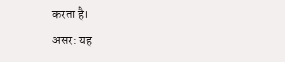करता है।
असर: यह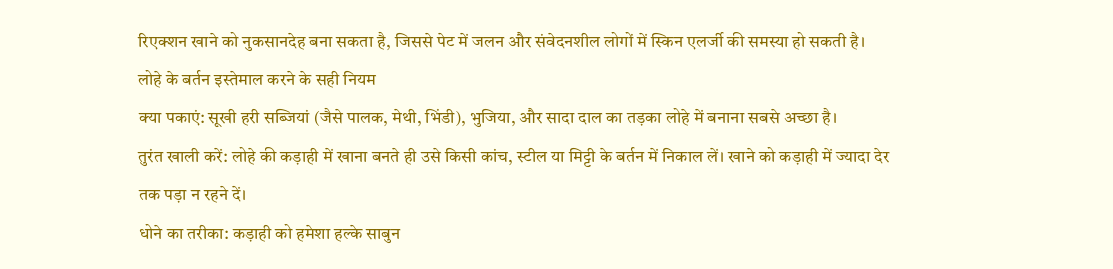रिएक्शन खाने को नुकसानदेह बना सकता है, जिससे पेट में जलन और संवेदनशील लोगों में स्किन एलर्जी की समस्या हो सकती है।
लोहे के बर्तन इस्तेमाल करने के सही नियम
क्या पकाएं: सूखी हरी सब्जियां (जैसे पालक, मेथी, भिंडी), भुजिया, और सादा दाल का तड़का लोहे में बनाना सबसे अच्छा है।
तुरंत खाली करें: लोहे की कड़ाही में खाना बनते ही उसे किसी कांच, स्टील या मिट्टी के बर्तन में निकाल लें। खाने को कड़ाही में ज्यादा देर तक पड़ा न रहने दें।
धोने का तरीका: कड़ाही को हमेशा हल्के साबुन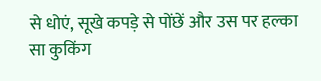से धोएं, सूखे कपड़े से पोंछें और उस पर हल्का सा कुकिंग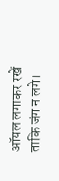ऑयल लगाकर रखें ताकि जंग न लगे।